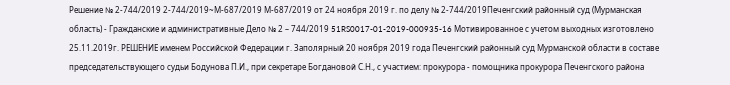Решение № 2-744/2019 2-744/2019~М-687/2019 М-687/2019 от 24 ноября 2019 г. по делу № 2-744/2019Печенгский районный суд (Мурманская область) - Гражданские и административные Дело № 2 – 744/2019 51RS0017-01-2019-000935-16 Мотивированное с учетом выходных изготовлено 25.11.2019г. РЕШЕНИЕ именем Российской Федерации г. Заполярный 20 ноября 2019 года Печенгский районный суд Мурманской области в составе председательствующего судьи Бодунова П.И., при секретаре Богдановой С.Н., с участием: прокурора - помощника прокурора Печенгского района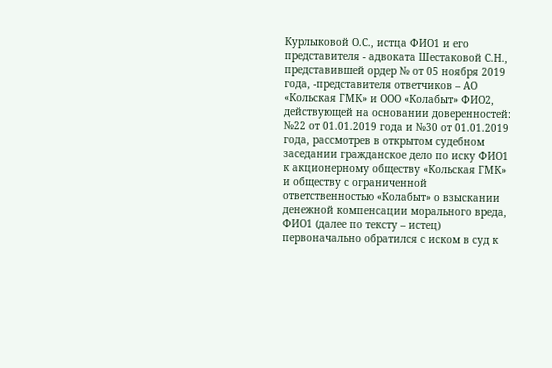Курлыковой О.С., истца ФИО1 и его представителя - адвоката Шестаковой С.Н., представившей ордер № от 05 ноября 2019 года, -представителя ответчиков – АО «Кольская ГМК» и ООО «Колабыт» ФИО2, действующей на основании доверенностей: №22 от 01.01.2019 года и №30 от 01.01.2019 года, рассмотрев в открытом судебном заседании гражданское дело по иску ФИО1 к акционерному обществу «Кольская ГМК» и обществу с ограниченной ответственностью «Колабыт» о взыскании денежной компенсации морального вреда, ФИО1 (далее по тексту – истец) первоначально обратился с иском в суд к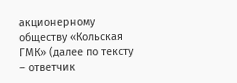акционерному обществу «Кольская ГМК» (далее по тексту – ответчик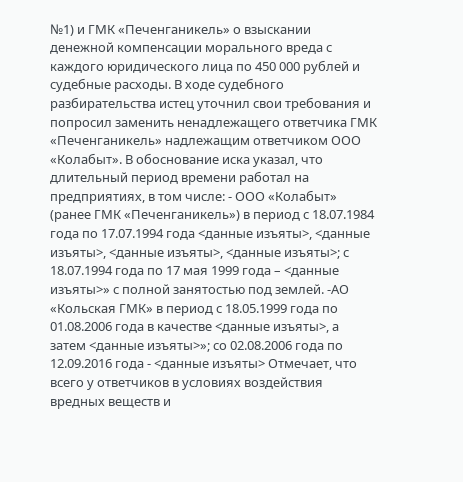№1) и ГМК «Печенганикель» о взыскании денежной компенсации морального вреда с каждого юридического лица по 450 000 рублей и судебные расходы. В ходе судебного разбирательства истец уточнил свои требования и попросил заменить ненадлежащего ответчика ГМК «Печенганикель» надлежащим ответчиком ООО «Колабыт». В обоснование иска указал, что длительный период времени работал на предприятиях, в том числе: - ООО «Колабыт» (ранее ГМК «Печенганикель») в период с 18.07.1984 года по 17.07.1994 года <данные изъяты>, <данные изъяты>, <данные изъяты>, <данные изъяты>; с 18.07.1994 года по 17 мая 1999 года – <данные изъяты>» с полной занятостью под землей. -АО «Кольская ГМК» в период с 18.05.1999 года по 01.08.2006 года в качестве <данные изъяты>, а затем <данные изъяты>»; со 02.08.2006 года по 12.09.2016 года - <данные изъяты> Отмечает, что всего у ответчиков в условиях воздействия вредных веществ и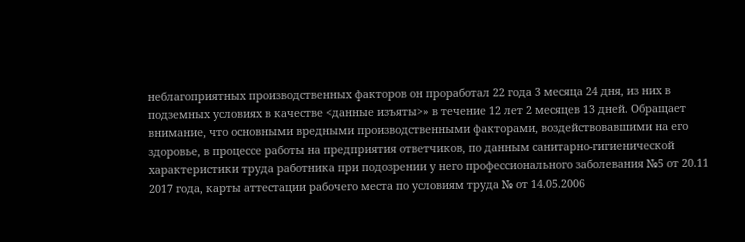неблагоприятных производственных факторов он проработал 22 года 3 месяца 24 дня, из них в подземных условиях в качестве <данные изъяты>» в течение 12 лет 2 месяцев 13 дней. Обращает внимание, что основными вредными производственными факторами, воздействовавшими на его здоровье, в процессе работы на предприятия ответчиков, по данным санитарно-гигиенической характеристики труда работника при подозрении у него профессионального заболевания №5 от 20.11 2017 года, карты аттестации рабочего места по условиям труда № от 14.05.2006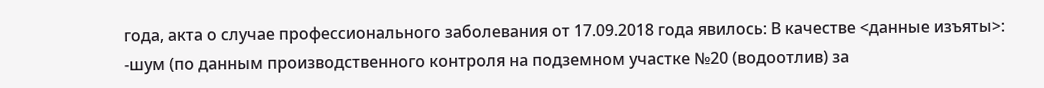года, акта о случае профессионального заболевания от 17.09.2018 года явилось: В качестве <данные изъяты>: -шум (по данным производственного контроля на подземном участке №20 (водоотлив) за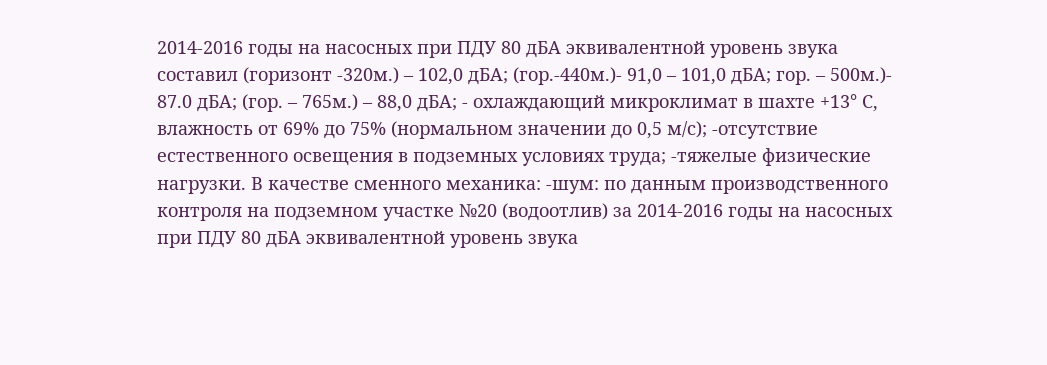2014-2016 годы на насосных при ПДУ 80 дБА эквивалентной уровень звука составил (горизонт -320м.) – 102,0 дБА; (гор.-440м.)- 91,0 – 101,0 дБА; гор. – 500м.)- 87.0 дБА; (гор. – 765м.) – 88,0 дБА; - охлаждающий микроклимат в шахте +13° С, влажность от 69% до 75% (нормальном значении до 0,5 м/с); -отсутствие естественного освещения в подземных условиях труда; -тяжелые физические нагрузки. В качестве сменного механика: -шум: по данным производственного контроля на подземном участке №20 (водоотлив) за 2014-2016 годы на насосных при ПДУ 80 дБА эквивалентной уровень звука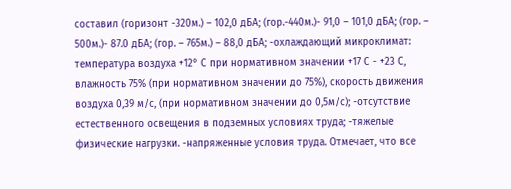составил (горизонт -320м.) – 102,0 дБА; (гор.-440м.)- 91,0 – 101,0 дБА; (гор. – 500м.)- 87.0 дБА; (гор. – 765м.) – 88,0 дБА; -охлаждающий микроклимат: температура воздуха +12° С при нормативном значении +17 С - +23 С, влажность 75% (при нормативном значении до 75%), скорость движения воздуха 0,39 м/с, (при нормативном значении до 0,5м/с); -отсутствие естественного освещения в подземных условиях труда; -тяжелые физические нагрузки. -напряженные условия труда. Отмечает, что все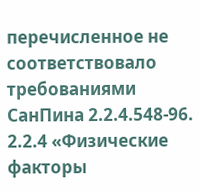перечисленное не соответствовало требованиями СанПина 2.2.4.548-96. 2.2.4 «Физические факторы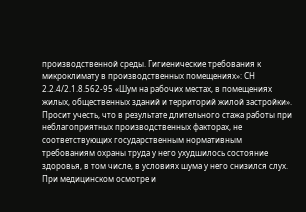производственной среды. Гигиенические требования к микроклимату в производственных помещениях»: СН 2.2.4/2.1.8.562-95 «Шум на рабочих местах, в помещениях жилых, общественных зданий и территорий жилой застройки». Просит учесть, что в результате длительного стажа работы при неблагоприятных производственных факторах, не соответствующих государственным нормативным требованиям охраны труда у него ухудшилось состояние здоровья, в том числе, в условиях шума у него снизился слух. При медицинском осмотре и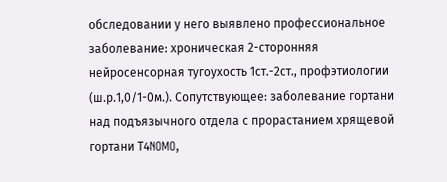обследовании у него выявлено профессиональное заболевание: хроническая 2-сторонняя нейросенсорная тугоухость 1ст.-2ст., профэтиологии (ш.р.1,0/1-0м.). Сопутствующее: заболевание гортани над подъязычного отдела с прорастанием хрящевой гортани Т4NOMO,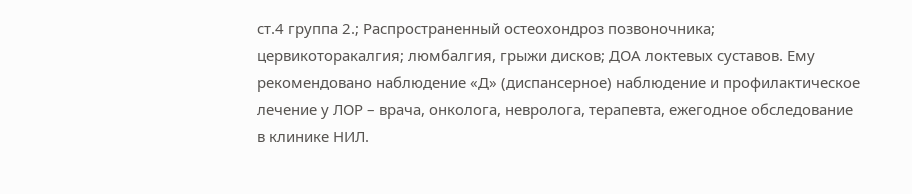ст.4 группа 2.; Распространенный остеохондроз позвоночника; цервикоторакалгия; люмбалгия, грыжи дисков; ДОА локтевых суставов. Ему рекомендовано наблюдение «Д» (диспансерное) наблюдение и профилактическое лечение у ЛОР – врача, онколога, невролога, терапевта, ежегодное обследование в клинике НИЛ.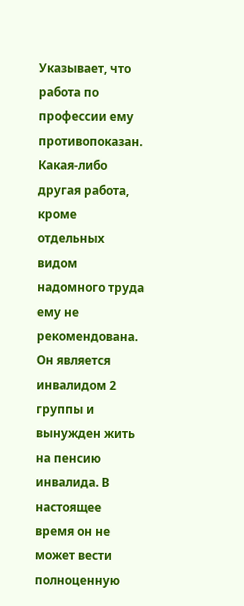Указывает, что работа по профессии ему противопоказан. Какая-либо другая работа, кроме отдельных видом надомного труда ему не рекомендована. Он является инвалидом 2 группы и вынужден жить на пенсию инвалида. В настоящее время он не может вести полноценную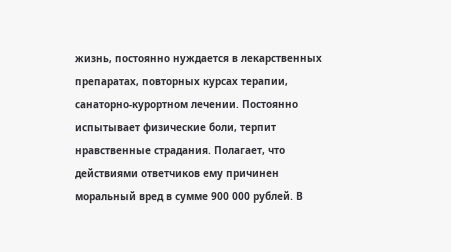жизнь, постоянно нуждается в лекарственных препаратах, повторных курсах терапии, санаторно-курортном лечении. Постоянно испытывает физические боли, терпит нравственные страдания. Полагает, что действиями ответчиков ему причинен моральный вред в сумме 900 000 рублей. В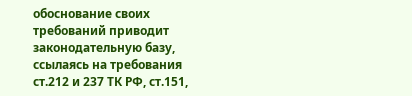обоснование своих требований приводит законодательную базу, ссылаясь на требования ст.212 и 237 ТК РФ, ст.151,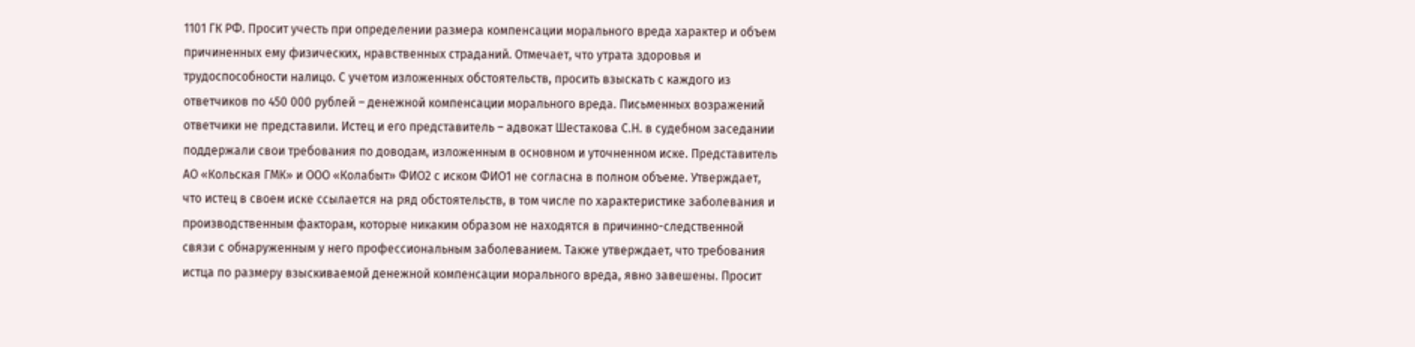1101 ГК РФ. Просит учесть при определении размера компенсации морального вреда характер и объем причиненных ему физических, нравственных страданий. Отмечает, что утрата здоровья и трудоспособности налицо. С учетом изложенных обстоятельств, просить взыскать с каждого из ответчиков по 450 000 рублей – денежной компенсации морального вреда. Письменных возражений ответчики не представили. Истец и его представитель – адвокат Шестакова С.Н. в судебном заседании поддержали свои требования по доводам, изложенным в основном и уточненном иске. Представитель АО «Кольская ГМК» и ООО «Колабыт» ФИО2 с иском ФИО1 не согласна в полном объеме. Утверждает, что истец в своем иске ссылается на ряд обстоятельств, в том числе по характеристике заболевания и производственным факторам, которые никаким образом не находятся в причинно-следственной связи с обнаруженным у него профессиональным заболеванием. Также утверждает, что требования истца по размеру взыскиваемой денежной компенсации морального вреда, явно завешены. Просит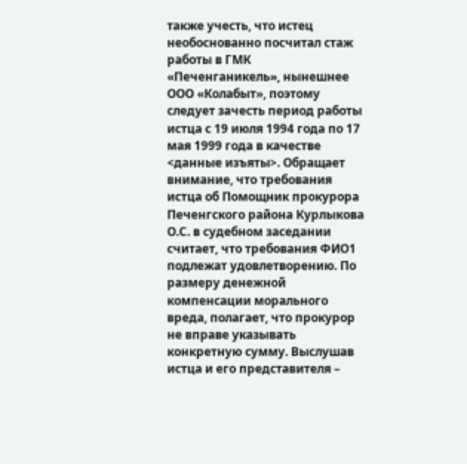также учесть, что истец необоснованно посчитал стаж работы в ГМК «Печенганикель», нынешнее ООО «Колабыт», поэтому следует зачесть период работы истца с 19 июля 1994 года по 17 мая 1999 года в качестве <данные изъяты>. Обращает внимание, что требования истца об Помощник прокурора Печенгского района Курлыкова О.С. в судебном заседании считает, что требования ФИО1 подлежат удовлетворению. По размеру денежной компенсации морального вреда, полагает, что прокурор не вправе указывать конкретную сумму. Выслушав истца и его представителя –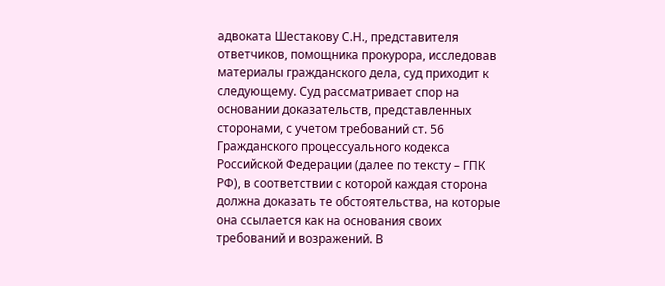адвоката Шестакову С.Н., представителя ответчиков, помощника прокурора, исследовав материалы гражданского дела, суд приходит к следующему. Суд рассматривает спор на основании доказательств, представленных сторонами, с учетом требований ст. 56 Гражданского процессуального кодекса Российской Федерации (далее по тексту – ГПК РФ), в соответствии с которой каждая сторона должна доказать те обстоятельства, на которые она ссылается как на основания своих требований и возражений. В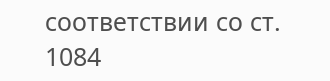соответствии со ст. 1084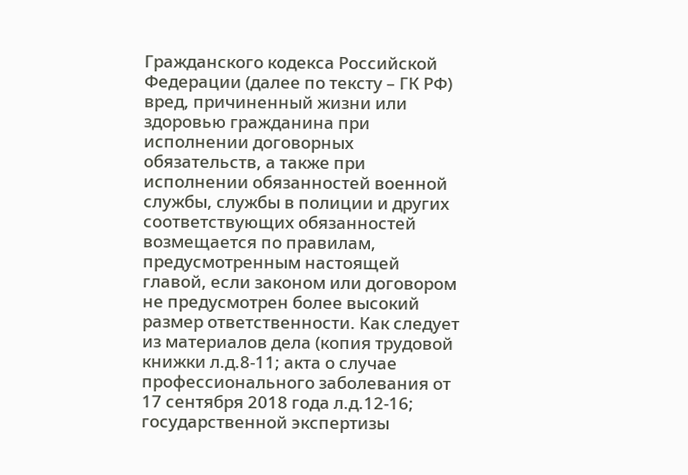Гражданского кодекса Российской Федерации (далее по тексту – ГК РФ) вред, причиненный жизни или здоровью гражданина при исполнении договорных обязательств, а также при исполнении обязанностей военной службы, службы в полиции и других соответствующих обязанностей возмещается по правилам, предусмотренным настоящей главой, если законом или договором не предусмотрен более высокий размер ответственности. Как следует из материалов дела (копия трудовой книжки л.д.8-11; акта о случае профессионального заболевания от 17 сентября 2018 года л.д.12-16; государственной экспертизы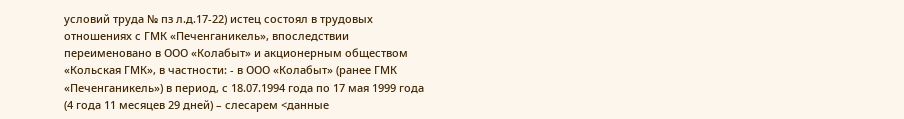условий труда № пз л.д.17-22) истец состоял в трудовых отношениях с ГМК «Печенганикель», впоследствии переименовано в ООО «Колабыт» и акционерным обществом «Кольская ГМК», в частности: - в ООО «Колабыт» (ранее ГМК «Печенганикель») в период, с 18.07.1994 года по 17 мая 1999 года (4 года 11 месяцев 29 дней) – слесарем <данные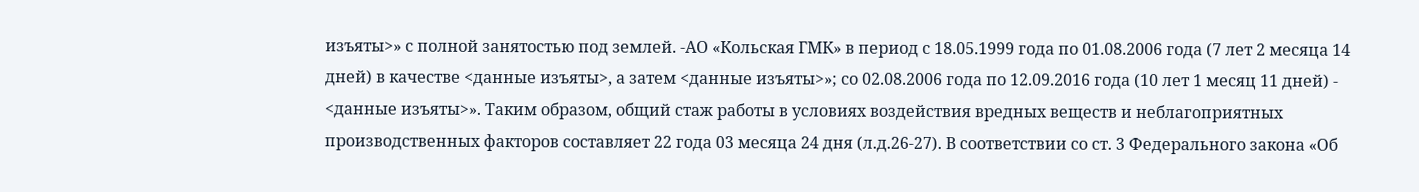изъяты>» с полной занятостью под землей. -АО «Кольская ГМК» в период с 18.05.1999 года по 01.08.2006 года (7 лет 2 месяца 14 дней) в качестве <данные изъяты>, а затем <данные изъяты>»; со 02.08.2006 года по 12.09.2016 года (10 лет 1 месяц 11 дней) - <данные изъяты>». Таким образом, общий стаж работы в условиях воздействия вредных веществ и неблагоприятных производственных факторов составляет 22 года 03 месяца 24 дня (л.д.26-27). В соответствии со ст. 3 Федерального закона «Об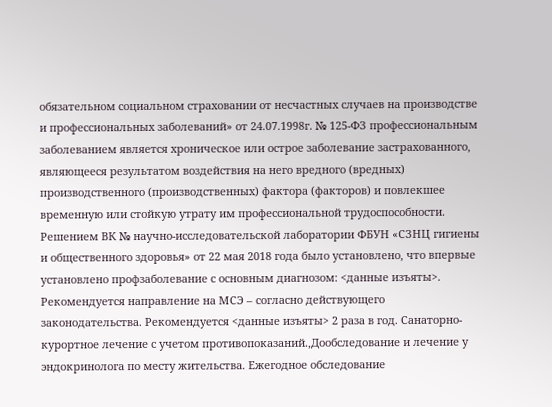обязательном социальном страховании от несчастных случаев на производстве и профессиональных заболеваний» от 24.07.1998г. № 125-ФЗ профессиональным заболеванием является хроническое или острое заболевание застрахованного, являющееся результатом воздействия на него вредного (вредных) производственного (производственных) фактора (факторов) и повлекшее временную или стойкую утрату им профессиональной трудоспособности. Решением ВК № научно-исследовательской лаборатории ФБУН «СЗНЦ гигиены и общественного здоровья» от 22 мая 2018 года было установлено, что впервые установлено профзаболевание с основным диагнозом: <данные изъяты>. Рекомендуется направление на МСЭ – согласно действующего законодательства. Рекомендуется <данные изъяты> 2 раза в год. Санаторно-курортное лечение с учетом противопоказаний.,Дообследование и лечение у эндокринолога по месту жительства. Ежегодное обследование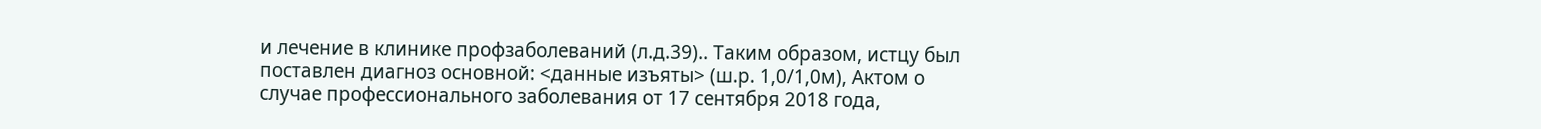и лечение в клинике профзаболеваний (л.д.39).. Таким образом, истцу был поставлен диагноз основной: <данные изъяты> (ш.р. 1,0/1,0м), Актом о случае профессионального заболевания от 17 сентября 2018 года,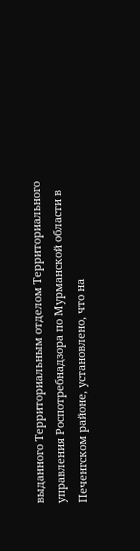выданного Территориальным отделом Территориального управления Роспотребнадзора по Мурманской области в Печенгском районе, установлено, что на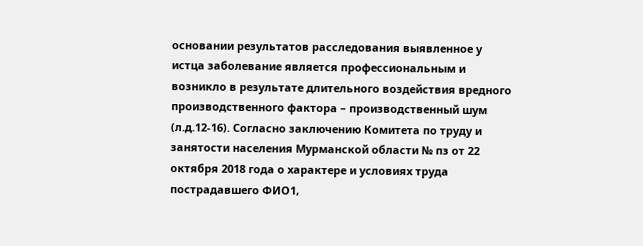основании результатов расследования выявленное у истца заболевание является профессиональным и возникло в результате длительного воздействия вредного производственного фактора – производственный шум (л.д.12-16). Согласно заключению Комитета по труду и занятости населения Мурманской области № пз от 22 октября 2018 года о характере и условиях труда пострадавшего ФИО1,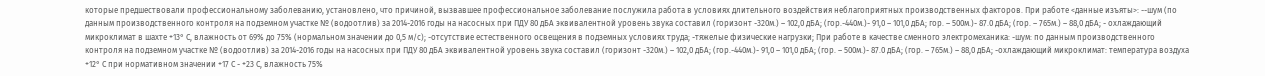которые предшествовали профессиональному заболеванию, установлено, что причиной, вызвавшее профессиональное заболевание послужила работа в условиях длительного воздействия неблагоприятных производственных факторов. При работе <данные изъяты>: --шум (по данным производственного контроля на подземном участке № (водоотлив) за 2014-2016 годы на насосных при ПДУ 80 дБА эквивалентной уровень звука составил (горизонт -320м.) – 102,0 дБА; (гор.-440м.)- 91,0 – 101,0 дБА; гор. – 500м.)- 87.0 дБА; (гор. – 765м.) – 88,0 дБА; - охлаждающий микроклимат в шахте +13° С, влажность от 69% до 75% (нормальном значении до 0,5 м/с); -отсутствие естественного освещения в подземных условиях труда; -тяжелые физические нагрузки; При работе в качестве сменного электромеханика: -шум: по данным производственного контроля на подземном участке № (водоотлив) за 2014-2016 годы на насосных при ПДУ 80 дБА эквивалентной уровень звука составил (горизонт -320м.) – 102,0 дБА; (гор.-440м.)- 91,0 – 101,0 дБА; (гор. – 500м.)- 87.0 дБА; (гор. – 765м.) – 88,0 дБА; -охлаждающий микроклимат: температура воздуха +12° С при нормативном значении +17 С - +23 С, влажность 75%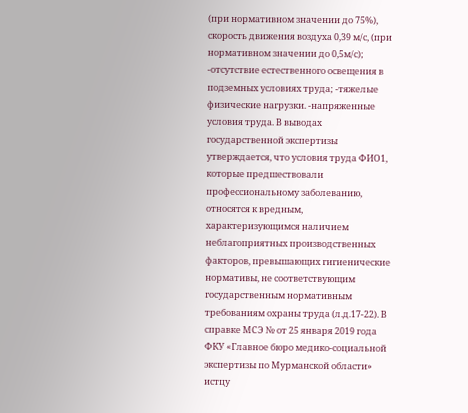(при нормативном значении до 75%), скорость движения воздуха 0,39 м/с, (при нормативном значении до 0,5м/с); -отсутствие естественного освещения в подземных условиях труда; -тяжелые физические нагрузки. -напряженные условия труда. В выводах государственной экспертизы утверждается, что условия труда ФИО1, которые предшествовали профессиональному заболеванию, относятся к вредным, характеризующимся наличием неблагоприятных производственных факторов, превышающих гигиенические нормативы, не соответствующим государственным нормативным требованиям охраны труда (л.д.17-22). В справке МСЭ № от 25 января 2019 года ФКУ «Главное бюро медико-социальной экспертизы по Мурманской области» истцу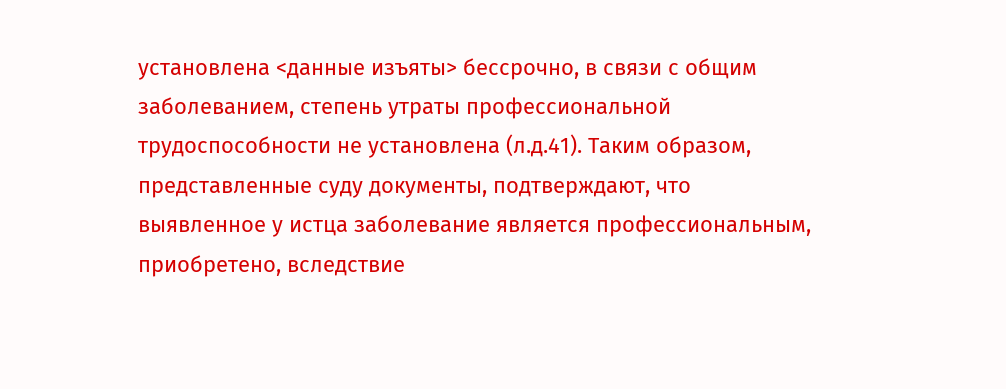установлена <данные изъяты> бессрочно, в связи с общим заболеванием, степень утраты профессиональной трудоспособности не установлена (л.д.41). Таким образом, представленные суду документы, подтверждают, что выявленное у истца заболевание является профессиональным, приобретено, вследствие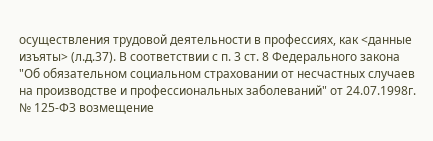осуществления трудовой деятельности в профессиях, как <данные изъяты> (л.д.37). В соответствии с п. 3 ст. 8 Федерального закона "Об обязательном социальном страховании от несчастных случаев на производстве и профессиональных заболеваний" от 24.07.1998г. № 125-ФЗ возмещение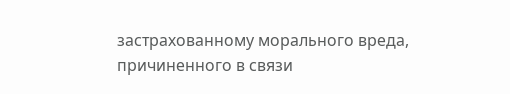застрахованному морального вреда, причиненного в связи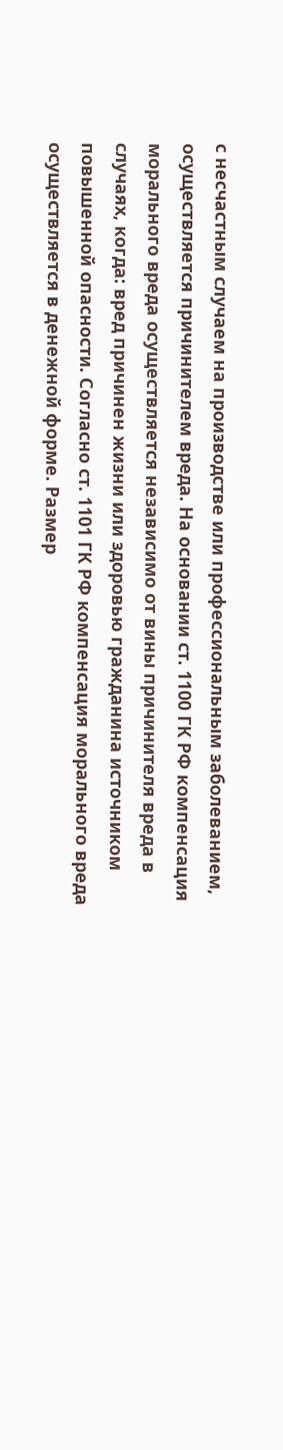с несчастным случаем на производстве или профессиональным заболеванием, осуществляется причинителем вреда. На основании ст. 1100 ГК РФ компенсация морального вреда осуществляется независимо от вины причинителя вреда в случаях, когда: вред причинен жизни или здоровью гражданина источником повышенной опасности. Согласно ст. 1101 ГК РФ компенсация морального вреда осуществляется в денежной форме. Размер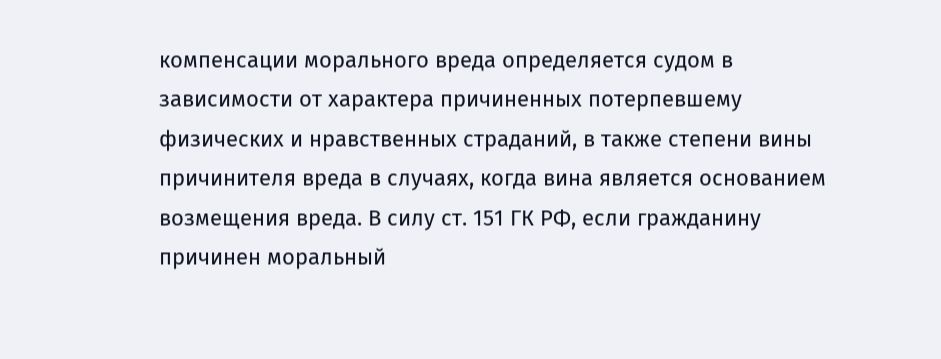компенсации морального вреда определяется судом в зависимости от характера причиненных потерпевшему физических и нравственных страданий, в также степени вины причинителя вреда в случаях, когда вина является основанием возмещения вреда. В силу ст. 151 ГК РФ, если гражданину причинен моральный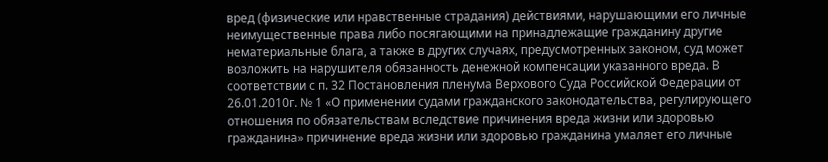вред (физические или нравственные страдания) действиями, нарушающими его личные неимущественные права либо посягающими на принадлежащие гражданину другие нематериальные блага, а также в других случаях, предусмотренных законом, суд может возложить на нарушителя обязанность денежной компенсации указанного вреда. В соответствии с п. 32 Постановления пленума Верхового Суда Российской Федерации от 26.01.2010г. № 1 «О применении судами гражданского законодательства, регулирующего отношения по обязательствам вследствие причинения вреда жизни или здоровью гражданина» причинение вреда жизни или здоровью гражданина умаляет его личные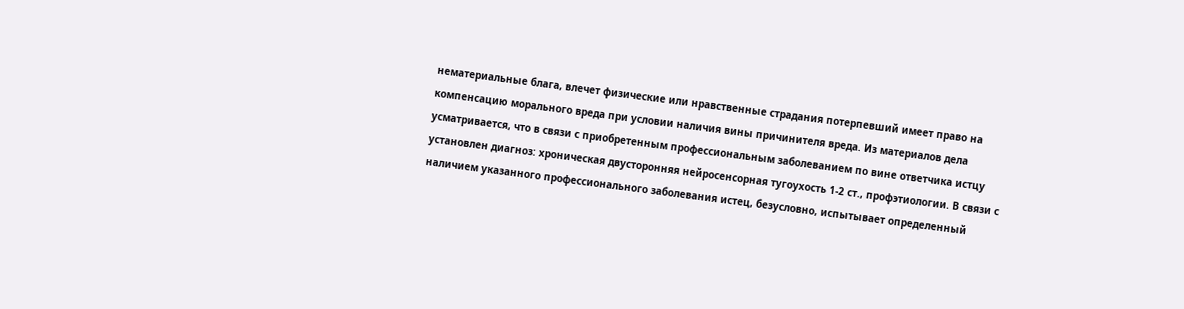нематериальные блага, влечет физические или нравственные страдания потерпевший имеет право на компенсацию морального вреда при условии наличия вины причинителя вреда. Из материалов дела усматривается, что в связи с приобретенным профессиональным заболеванием по вине ответчика истцу установлен диагноз: хроническая двусторонняя нейросенсорная тугоухость 1-2 ст., профэтиологии. В связи с наличием указанного профессионального заболевания истец, безусловно, испытывает определенный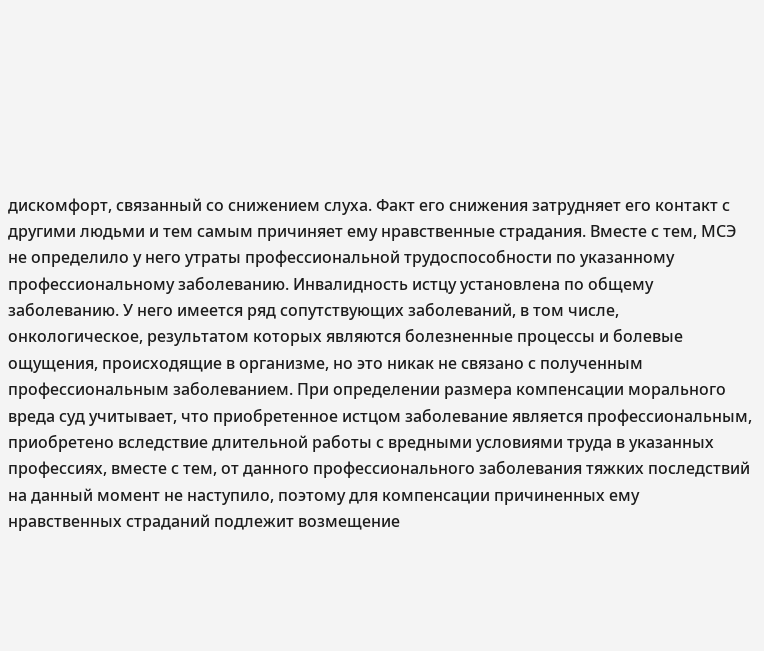дискомфорт, связанный со снижением слуха. Факт его снижения затрудняет его контакт с другими людьми и тем самым причиняет ему нравственные страдания. Вместе с тем, МСЭ не определило у него утраты профессиональной трудоспособности по указанному профессиональному заболеванию. Инвалидность истцу установлена по общему заболеванию. У него имеется ряд сопутствующих заболеваний, в том числе, онкологическое, результатом которых являются болезненные процессы и болевые ощущения, происходящие в организме, но это никак не связано с полученным профессиональным заболеванием. При определении размера компенсации морального вреда суд учитывает, что приобретенное истцом заболевание является профессиональным, приобретено вследствие длительной работы с вредными условиями труда в указанных профессиях, вместе с тем, от данного профессионального заболевания тяжких последствий на данный момент не наступило, поэтому для компенсации причиненных ему нравственных страданий подлежит возмещение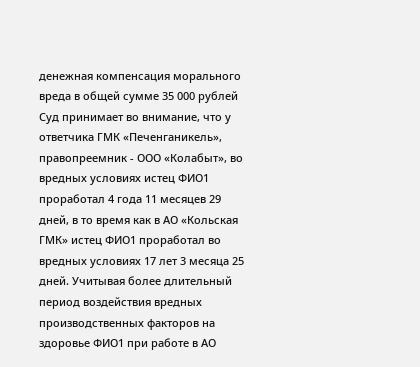денежная компенсация морального вреда в общей сумме 35 000 рублей Суд принимает во внимание, что у ответчика ГМК «Печенганикель», правопреемник - ООО «Колабыт», во вредных условиях истец ФИО1 проработал 4 года 11 месяцев 29 дней, в то время как в АО «Кольская ГМК» истец ФИО1 проработал во вредных условиях 17 лет 3 месяца 25 дней. Учитывая более длительный период воздействия вредных производственных факторов на здоровье ФИО1 при работе в АО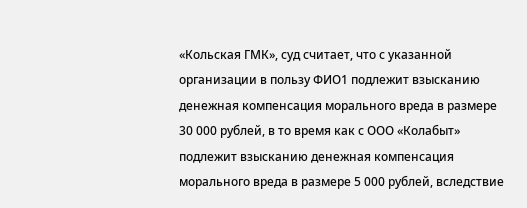«Кольская ГМК», суд считает, что с указанной организации в пользу ФИО1 подлежит взысканию денежная компенсация морального вреда в размере 30 000 рублей, в то время как с ООО «Колабыт» подлежит взысканию денежная компенсация морального вреда в размере 5 000 рублей, вследствие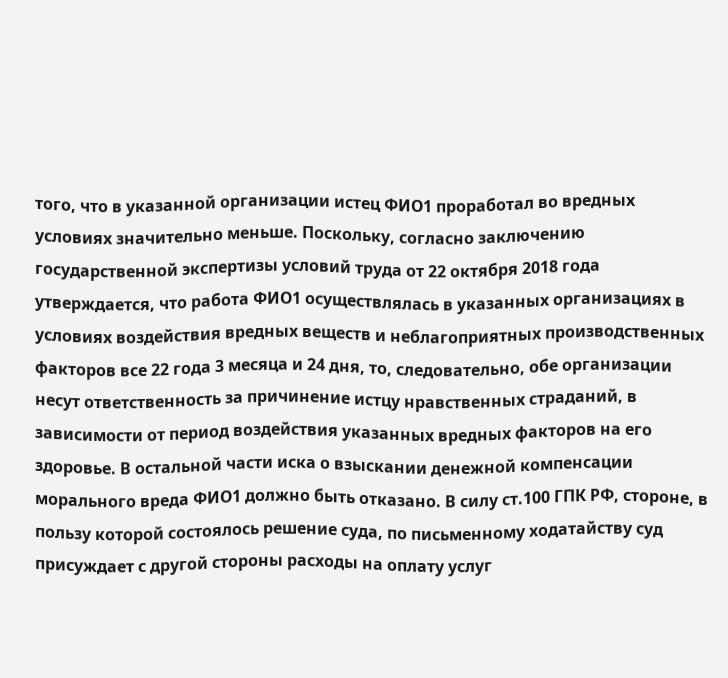того, что в указанной организации истец ФИО1 проработал во вредных условиях значительно меньше. Поскольку, согласно заключению государственной экспертизы условий труда от 22 октября 2018 года утверждается, что работа ФИО1 осуществлялась в указанных организациях в условиях воздействия вредных веществ и неблагоприятных производственных факторов все 22 года 3 месяца и 24 дня, то, следовательно, обе организации несут ответственность за причинение истцу нравственных страданий, в зависимости от период воздействия указанных вредных факторов на его здоровье. В остальной части иска о взыскании денежной компенсации морального вреда ФИО1 должно быть отказано. В силу ст.100 ГПК РФ, стороне, в пользу которой состоялось решение суда, по письменному ходатайству суд присуждает с другой стороны расходы на оплату услуг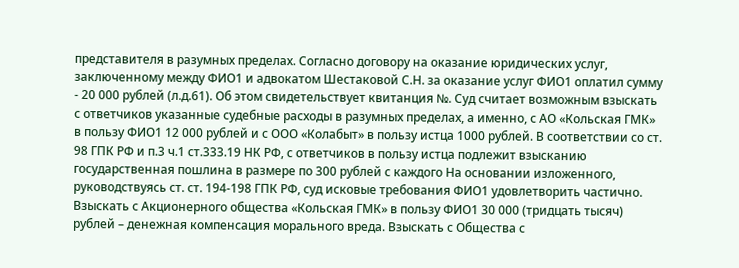представителя в разумных пределах. Согласно договору на оказание юридических услуг, заключенному между ФИО1 и адвокатом Шестаковой С.Н. за оказание услуг ФИО1 оплатил сумму - 20 000 рублей (л.д.61). Об этом свидетельствует квитанция №. Суд считает возможным взыскать с ответчиков указанные судебные расходы в разумных пределах, а именно, с АО «Кольская ГМК» в пользу ФИО1 12 000 рублей и с ООО «Колабыт» в пользу истца 1000 рублей. В соответствии со ст. 98 ГПК РФ и п.3 ч.1 ст.333.19 НК РФ, с ответчиков в пользу истца подлежит взысканию государственная пошлина в размере по 300 рублей с каждого На основании изложенного, руководствуясь ст. ст. 194-198 ГПК РФ, суд исковые требования ФИО1 удовлетворить частично. Взыскать с Акционерного общества «Кольская ГМК» в пользу ФИО1 30 000 (тридцать тысяч) рублей – денежная компенсация морального вреда. Взыскать с Общества с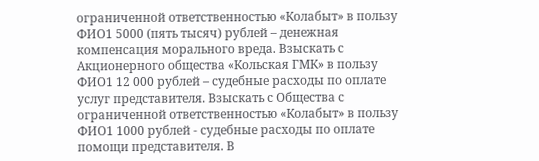ограниченной ответственностью «Колабыт» в пользу ФИО1 5000 (пять тысяч) рублей – денежная компенсация морального вреда. Взыскать с Акционерного общества «Кольская ГМК» в пользу ФИО1 12 000 рублей – судебные расходы по оплате услуг представителя. Взыскать с Общества с ограниченной ответственностью «Колабыт» в пользу ФИО1 1000 рублей - судебные расходы по оплате помощи представителя. В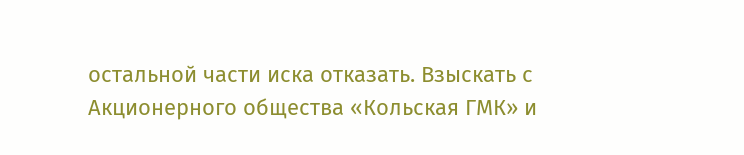остальной части иска отказать. Взыскать с Акционерного общества «Кольская ГМК» и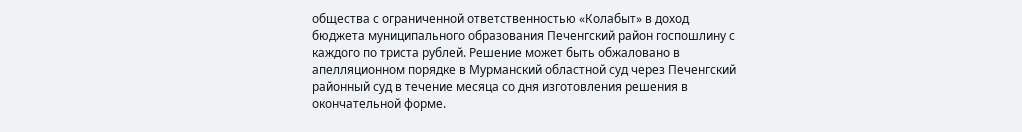общества с ограниченной ответственностью «Колабыт» в доход бюджета муниципального образования Печенгский район госпошлину с каждого по триста рублей. Решение может быть обжаловано в апелляционном порядке в Мурманский областной суд через Печенгский районный суд в течение месяца со дня изготовления решения в окончательной форме.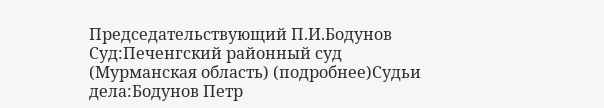Председательствующий П.И.Бодунов Суд:Печенгский районный суд (Мурманская область) (подробнее)Судьи дела:Бодунов Петр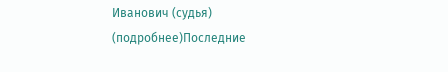Иванович (судья) (подробнее)Последние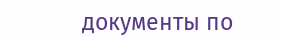документы по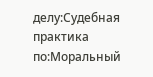делу:Судебная практика по:Моральный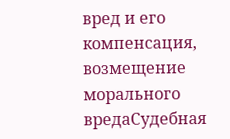вред и его компенсация, возмещение морального вредаСудебная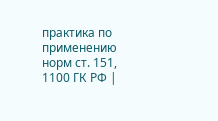практика по применению норм ст. 151, 1100 ГК РФ |